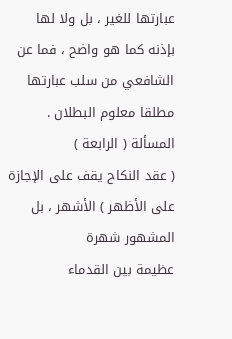عبارتها للغير ، بل ولا لها بإذنه كما هو واضح ، فما عن الشافعي من سلب عبارتها
مطلقا معلوم البطلان .
المسألة ( الرابعة )
( عقد النكاح يقف على الإجازة على الأظهر ) الأشهر ، بل المشهور شهرة
عظيمة بين القدماء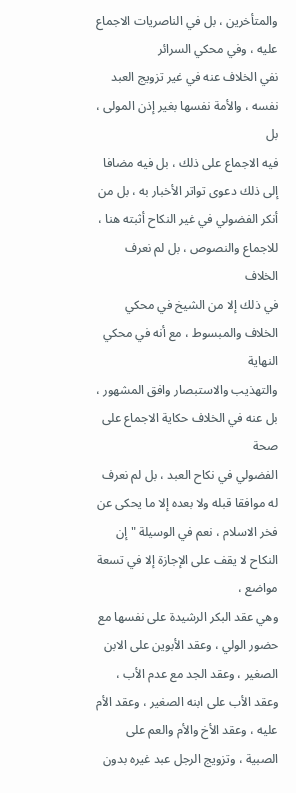والمتأخرين ، بل في الناصريات الاجماع عليه ، وفي محكي السرائر
نفي الخلاف عنه في غير تزويج العبد نفسه ، والأمة نفسها بغير إذن المولى ، بل
فيه الاجماع على ذلك ، بل فيه مضافا إلى ذلك دعوى تواتر الأخبار به ، بل من
أنكر الفضولي في غير النكاح أثبته هنا ، للاجماع والنصوص ، بل لم نعرف الخلاف
في ذلك إلا من الشيخ في محكي الخلاف والمبسوط ، مع أنه في محكي النهاية
والتهذيب والاستبصار وافق المشهور ، بل عنه في الخلاف حكاية الاجماع على صحة
الفضولي في نكاح العبد ، بل لم نعرف له موافقا قبله ولا بعده إلا ما يحكى عن
فخر الاسلام ، نعم في الوسيلة " إن النكاح لا يقف على الإجازة إلا في تسعة مواضع ،
وهي عقد البكر الرشيدة على نفسها مع حضور الولي ، وعقد الأبوين على الابن
الصغير ، وعقد الجد مع عدم الأب ، وعقد الأب على ابنه الصغير ، وعقد الأم
عليه ، وعقد الأخ والأم والعم على الصبية ، وتزويج الرجل عبد غيره بدون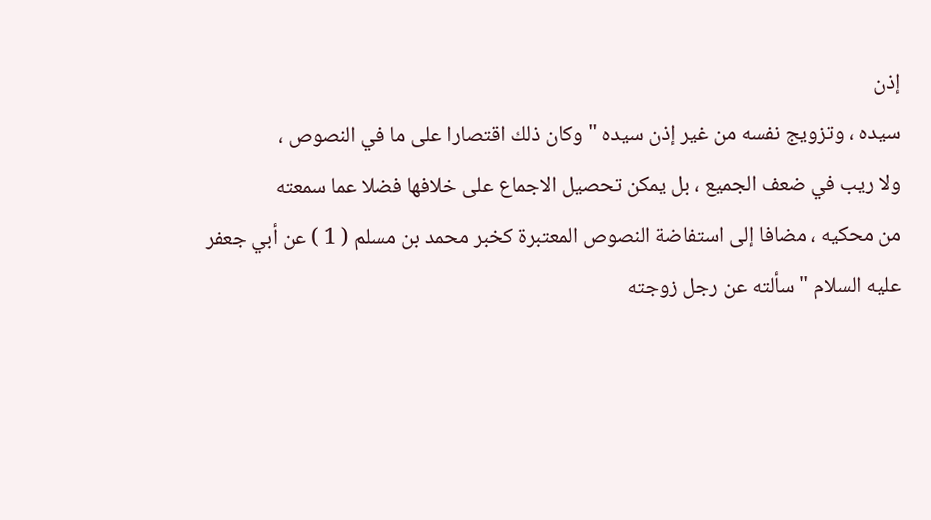إذن
سيده ، وتزويج نفسه من غير إذن سيده " وكان ذلك اقتصارا على ما في النصوص ،
ولا ريب في ضعف الجميع ، بل يمكن تحصيل الاجماع على خلافها فضلا عما سمعته
من محكيه ، مضافا إلى استفاضة النصوص المعتبرة كخبر محمد بن مسلم ( 1 ) عن أبي جعفر
عليه السلام " سألته عن رجل زوجته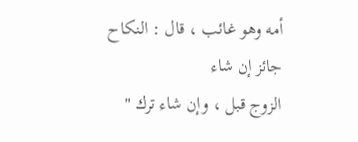أمه وهو غائب ، قال : النكاح جائز إن شاء
الزوج قبل ، وإن شاء ترك "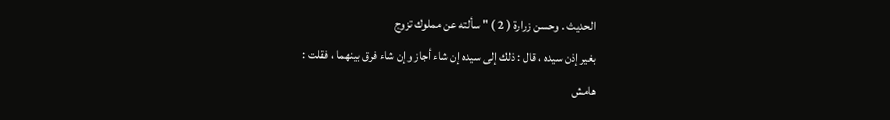الحديث . وحسن زرارة ( 2 ) " سألته عن مملوك تزوج
بغير إذن سيده ، قال : ذلك إلى سيده إن شاء أجاز وإن شاء فرق بينهما ، فقلت :
هامش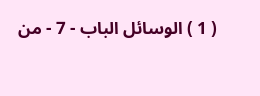( 1 ) الوسائل الباب - 7 - من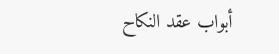أبواب عقد النكاح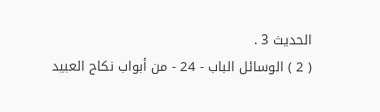الحديث 3 .
( 2 ) الوسائل الباب - 24 - من أبواب نكاح العبيد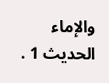والإماء الحديث 1 .